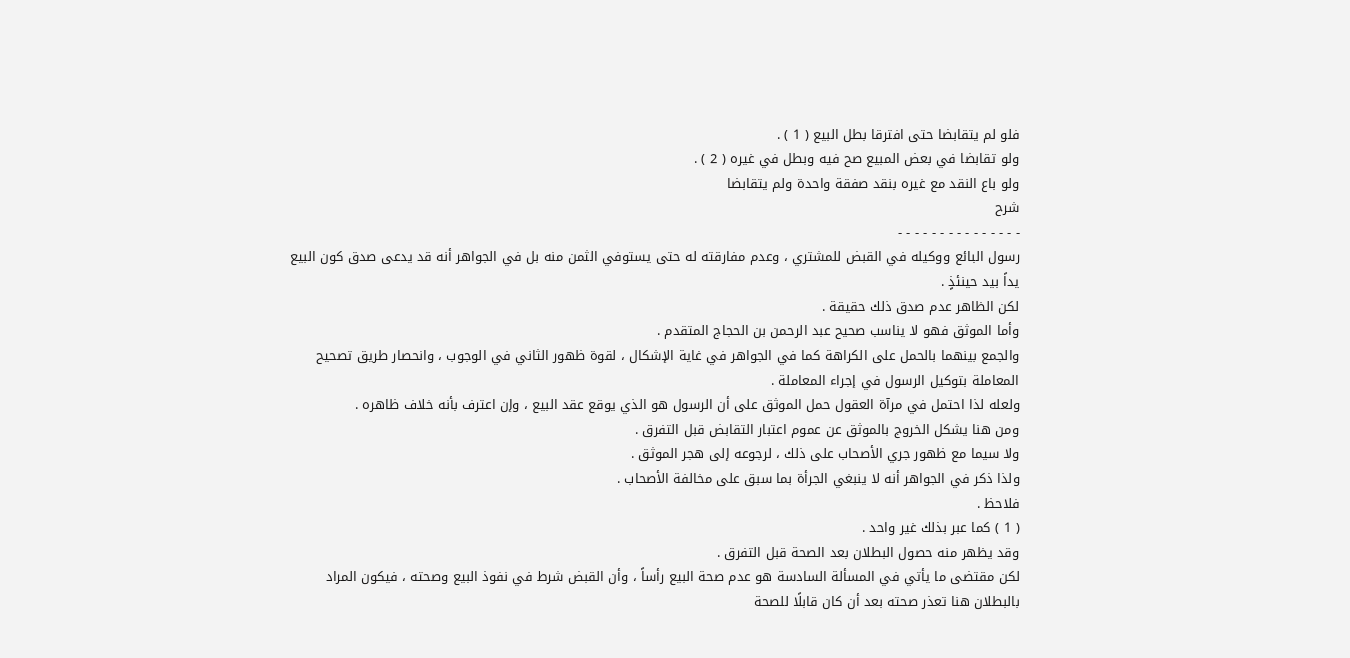فلو لم يتقابضا حتى افترقا بطل البيع ( 1 ) .
ولو تقابضا في بعض المبيع صح فيه وبطل في غيره ( 2 ) .
ولو باع النقد مع غيره بنقد صفقة واحدة ولم يتقابضا
شرح
- - - - - - - - - - - - - - -
رسول البائع ووكيله في القبض للمشتري ، وعدم مفارقته له حتى يستوفي الثمن منه بل في الجواهر أنه قد يدعى صدق كون البيع يداً بيد حينئذٍ .
لكن الظاهر عدم صدق ذلك حقيقة .
وأما الموثق فهو لا يناسب صحيح عبد الرحمن بن الحجاج المتقدم .
والجمع بينهما بالحمل على الكراهة كما في الجواهر في غاية الإشكال ، لقوة ظهور الثاني في الوجوب ، وانحصار طريق تصحيح المعاملة بتوكيل الرسول في إجراء المعاملة .
ولعله لذا احتمل في مرآة العقول حمل الموثق على أن الرسول هو الذي يوقع عقد البيع ، وإن اعترف بأنه خلاف ظاهره .
ومن هنا يشكل الخروج بالموثق عن عموم اعتبار التقابض قبل التفرق .
ولا سيما مع ظهور جري الأصحاب على ذلك ، لرجوعه إلى هجر الموثق .
ولذا ذكر في الجواهر أنه لا ينبغي الجرأة بما سبق على مخالفة الأصحاب .
فلاحظ .
( 1 ) كما عبر بذلك غير واحد .
وقد يظهر منه حصول البطلان بعد الصحة قبل التفرق .
لكن مقتضى ما يأتي في المسألة السادسة هو عدم صحة البيع رأساً ، وأن القبض شرط في نفوذ البيع وصحته ، فيكون المراد بالبطلان هنا تعذر صحته بعد أن كان قابلًا للصحة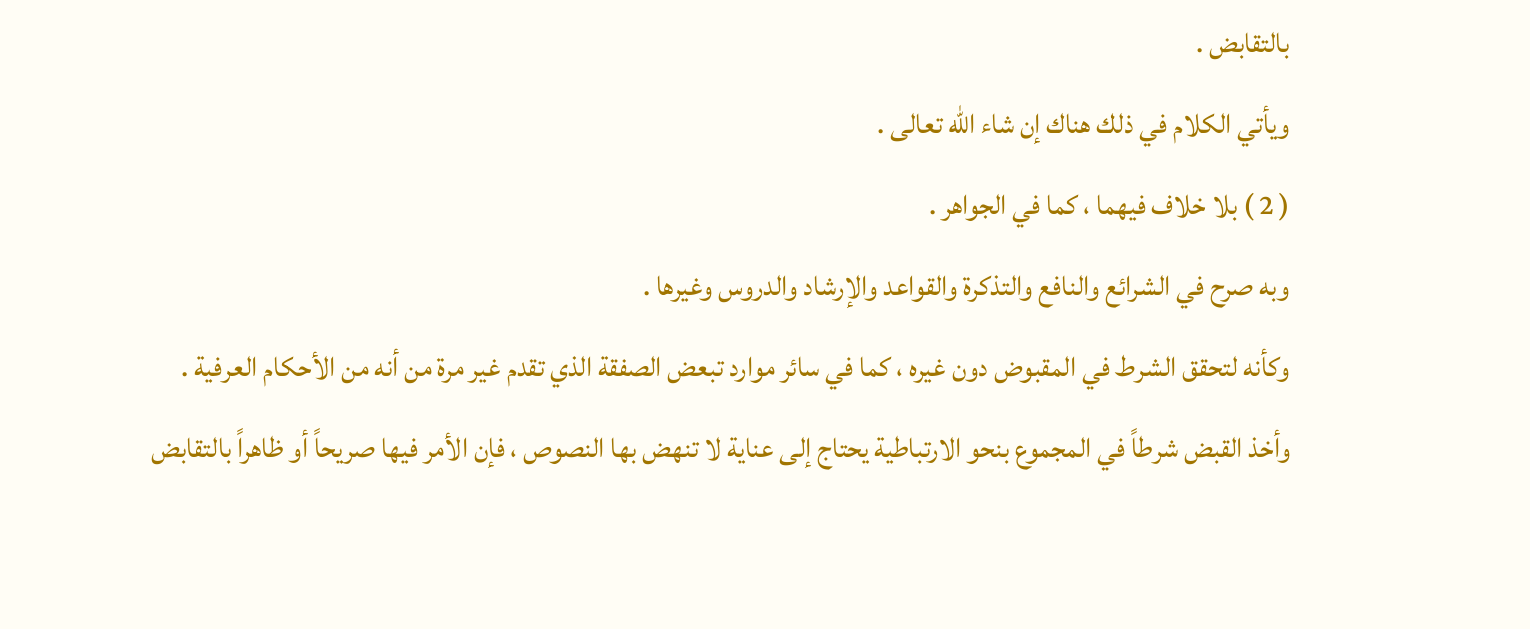بالتقابض .
ويأتي الكلام في ذلك هناك إن شاء الله تعالى .
( 2 ) بلا خلاف فيهما ، كما في الجواهر .
وبه صرح في الشرائع والنافع والتذكرة والقواعد والإرشاد والدروس وغيرها .
وكأنه لتحقق الشرط في المقبوض دون غيره ، كما في سائر موارد تبعض الصفقة الذي تقدم غير مرة من أنه من الأحكام العرفية .
وأخذ القبض شرطاً في المجموع بنحو الارتباطية يحتاج إلى عناية لا تنهض بها النصوص ، فإن الأمر فيها صريحاً أو ظاهراً بالتقابض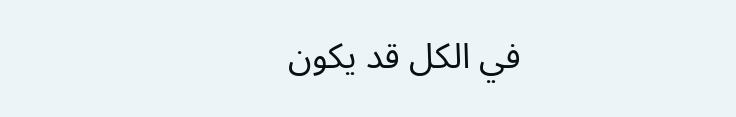في الكل قد يكون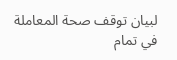لبيان توقف صحة المعاملة في تمام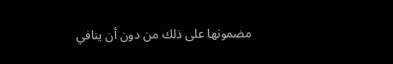مضمونها على ذلك من دون أن ينافي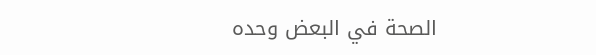الصحة في البعض وحده